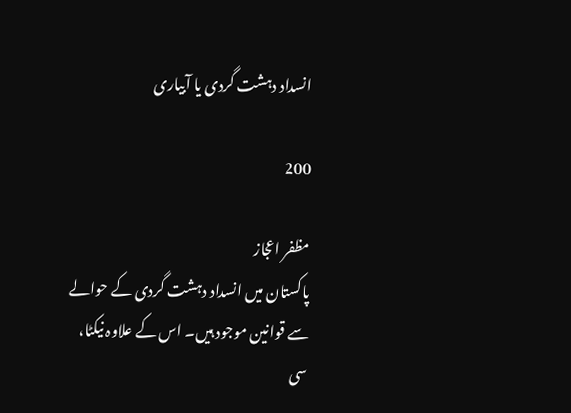انسداد دہشت گردی یا آبیاری

200

مظفر اعجاز
پاکستان میں انسداد دہشت گردی کے حوالے سے قوانین موجود ہیں۔ اس کے علاوہ نیکٹا، سی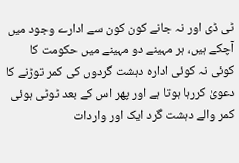ٹی ڈی اور نہ جانے کون کون سے ادارے وجود میں آچکے ہیں، ہر مہینے دو مہینے میں حکومت کا کوئی نہ کوئی ادارہ دہشت گردوں کی کمر توڑنے کا دعویٰ کررہا ہوتا ہے اور پھر اس کے بعد ٹوٹی ہوئی کمر والے دہشت گرد ایک اور واردات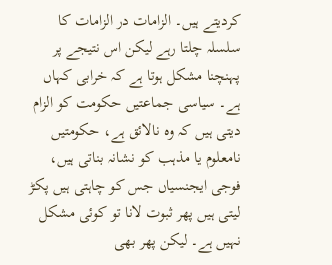کردیتے ہیں۔ الزامات در الزامات کا سلسلہ چلتا رہے لیکن اس نتیجے پر پہنچنا مشکل ہوتا ہے کہ خرابی کہاں ہے۔ سیاسی جماعتیں حکومت کو الزام دیتی ہیں کہ وہ نالائق ہے، حکومتیں نامعلوم یا مذہب کو نشانہ بناتی ہیں، فوجی ایجنسیاں جس کو چاہتی ہیں پکڑ لیتی ہیں پھر ثبوت لانا تو کوئی مشکل نہیں ہے۔ لیکن پھر بھی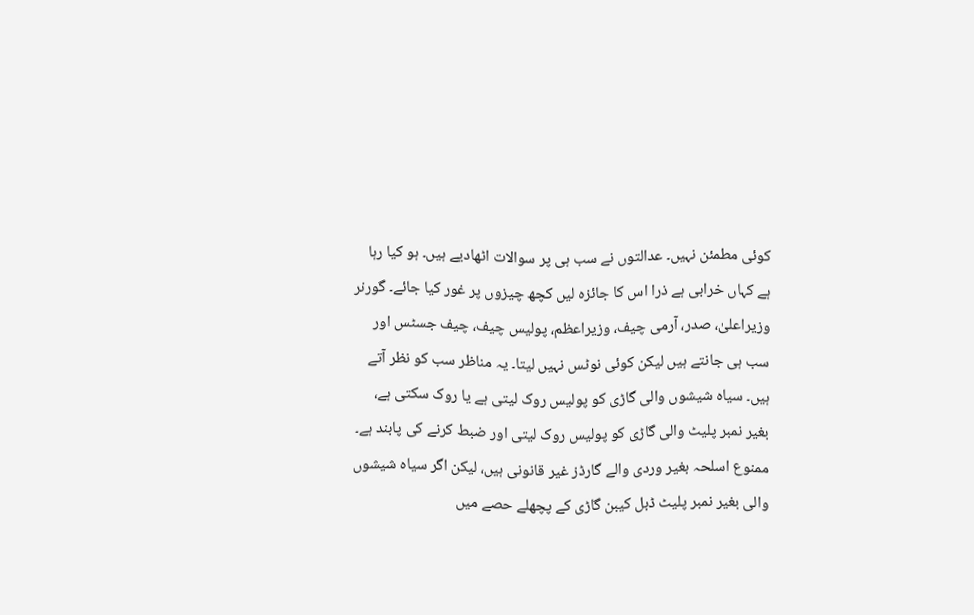کوئی مطمئن نہیں۔ عدالتوں نے سب ہی پر سوالات اٹھادیے ہیں۔ ہو کیا رہا ہے کہاں خرابی ہے ذرا اس کا جائزہ لیں کچھ چیزوں پر غور کیا جائے۔ گورنر وزیراعلیٰ، صدر، آرمی چیف، وزیراعظم، پولیس چیف، چیف جسٹس اور سب ہی جانتے ہیں لیکن کوئی نوٹس نہیں لیتا۔ یہ مناظر سب کو نظر آتے ہیں۔ سیاہ شیشوں والی گاڑی کو پولیس روک لیتی ہے یا روک سکتی ہے، بغیر نمبر پلیٹ والی گاڑی کو پولیس روک لیتی اور ضبط کرنے کی پابند ہے۔ ممنوع اسلحہ بغیر وردی والے گارڈز غیر قانونی ہیں، لیکن اگر سیاہ شیشوں والی بغیر نمبر پلیٹ ڈبل کیبن گاڑی کے پچھلے حصے میں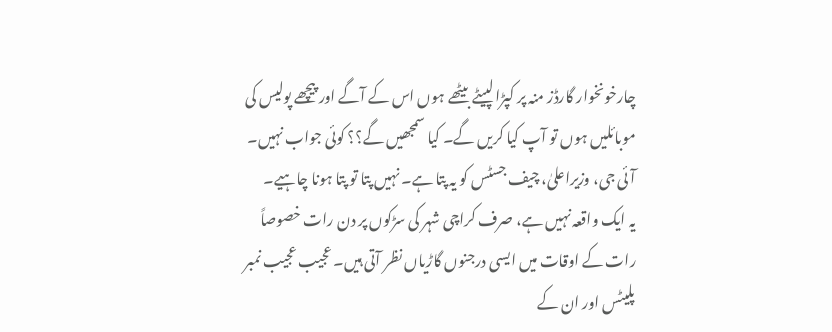چارخونخوار گارڈز منہ پر کپڑا لپیٹے بیٹھے ہوں اس کے آگے اور پیچھے پولیس کی موبائلیں ہوں تو آپ کیا کریں گے۔ کیا سمجھیں گے؟؟ کوئی جواب نہیں۔ آئی جی، وزیراعلیٰ، چیف جسٹس کو یہ پتا ہے۔ نہیں پتا تو پتا ہونا چاہیے۔
یہ ایک واقعہ نہیں ہے، صرف کراچی شہر کی سڑکوں پر دن رات خصوصاً رات کے اوقات میں ایسی درجنوں گاڑیاں نظر آتی ہیں۔ عجیب عجیب نمبر پلیٹس اور ان کے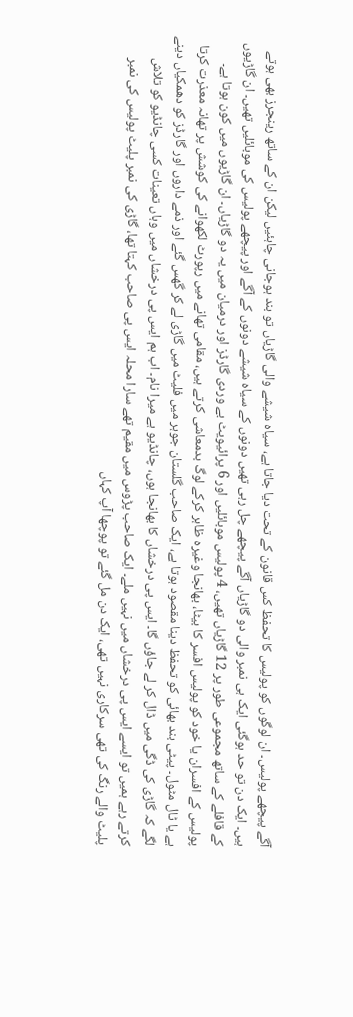آگے پیچھے پولیس۔ ان لوگوں کو پولیس کا تحفظ کس قانون کے تحت دیا جاتا ہے، سیاہ شیشے والی گاڑیاں تو بند ہوجانی چاہئیں لیکن ان کے ساتھ رینجرز بھی ہوتے ہیں۔ ایک دن تو حد ہوگئی ایک ہی نمبر والی دو گاڑیاں آگے پیچھے چل رہی تھیں دونوں کے سیاہ شیشے دونوں کے آگے اور پیچھے پولیس کی موبائلیں تھیں۔ ان گاڑیوں کے قافلے کے ساتھ مجموعی طور پر 12 گاڑیاں تھیں، 4 پولیس موبائلیں اور 6 پرائیویٹ بے وردی گارڈز اور درمیان میں یہ دو گاڑیاں۔ ان گاڑیوں میں کون ہوتا ہے۔ پولیس کے افسران یا خود کو پولیس افسر کا بیٹا، بھانجا وغیرہ ظاہر کرکے لوگ بدمعاشی کرتے ہیں، مقامی تھانے میں رپورٹ لکھوانے کی کوشش پر تھانہ معذرت کرتا ہے یا ٹال مٹول۔ پیٹی بند بھائی کو تحفظ دینا مقصود ہوتا ہے، ایک صاحب گلستان جوہر میں فلیٹ میں گاڑی لے کر گھس گئے اور ذمے داروں اور گارڈز کو دھمکیاں دینے لگے کہ گاڑی کی ڈگی میں ڈال کر لے جاؤں گا۔ ایس پی درخشاں کا بھانجا ہوں، چانڈیو ہے میرا نام۔ اب ہم ایس پی درخشاں میں وہاں تعینات کسی چانڈیو کو تلاش کرتے رہے ہمیں تو ایسے ایس پی درخشاں میں نہیں ملے۔ ایک صاحب پڑوس میں مقیم تھے سارا محلہ ایس پی صاحب کہتا تھا، گاڑی کی نمبر پلیٹ پولیس کی نمبر پلیٹ والے رنگ کی تھی سرکاری نہیں تھی، ایک دن مل گئے تو پوچھا آپ کہاں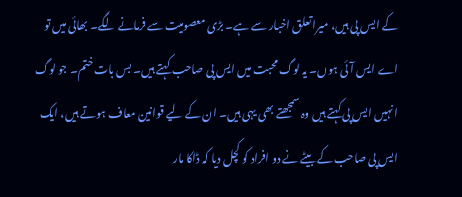کے ایس پی ہیں، میرا تعلق اخبار سے ہے۔ بڑی معصومیت سے فرمانے لگے۔ بھائی میں تو اے ایس آئی ہوں۔ یہ لوگ محبت میں ایس پی صاحب کہتے ہیں۔ بس بات ختم۔ جو لوگ انہیں ایس پی کہتے ہیں وہ سمجھتے بھی یہی ہیں۔ ان کے لیے قوانین معاف ہوتے ہیں، ایک ایس پی صاحب کے بیٹے نے دو افراد کو کچل دیا کہ ڈاکا مار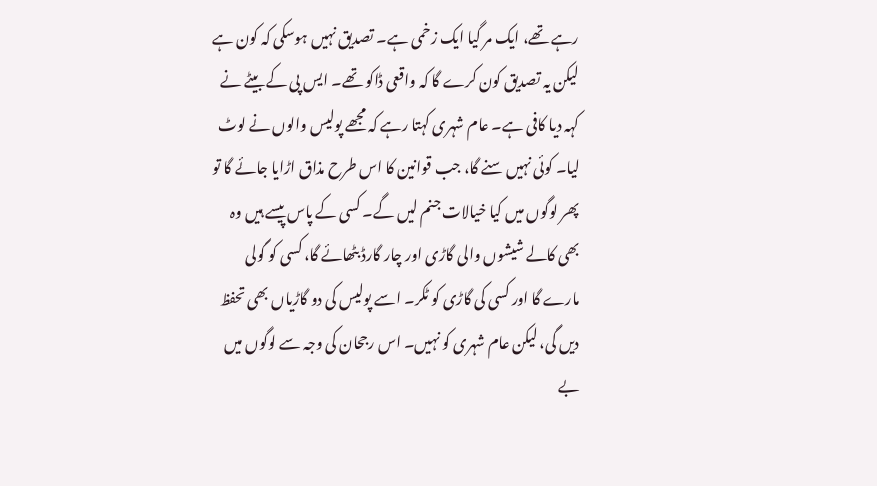رہے تھے، ایک مر گیا ایک زخمی ہے۔ تصدیق نہیں ہوسکی کہ کون ہے لیکن یہ تصدیق کون کرے گا کہ واقعی ڈاکو تھے۔ ایس پی کے بیٹے نے کہہ دیا کافی ہے۔ عام شہری کہتا رہے کہ مجھے پولیس والوں نے لوٹ لیا۔ کوئی نہیں سنے گا، جب قوانین کا اس طرح مذاق اڑایا جائے گا تو پھر لوگوں میں کیا خیالات جنم لیں گے۔ کسی کے پاس پیسے ہیں وہ بھی کالے شیشوں والی گاڑی اور چار گارڈ بٹھائے گا، کسی کو گولی مارے گا اور کسی کی گاڑی کو ٹکر۔ اسے پولیس کی دو گاڑیاں بھی تحفظ دیں گی، لیکن عام شہری کو نہیں۔ اس رجحان کی وجہ سے لوگوں میں بے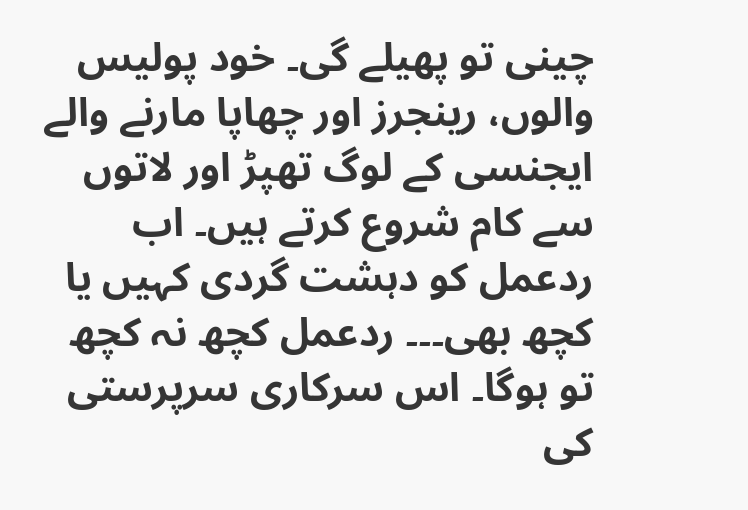چینی تو پھیلے گی۔ خود پولیس والوں، رینجرز اور چھاپا مارنے والے ایجنسی کے لوگ تھپڑ اور لاتوں سے کام شروع کرتے ہیں۔ اب ردعمل کو دہشت گردی کہیں یا کچھ بھی۔۔۔ ردعمل کچھ نہ کچھ تو ہوگا۔ اس سرکاری سرپرستی کی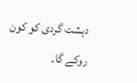دہشت گردی کو کون روکے گا۔